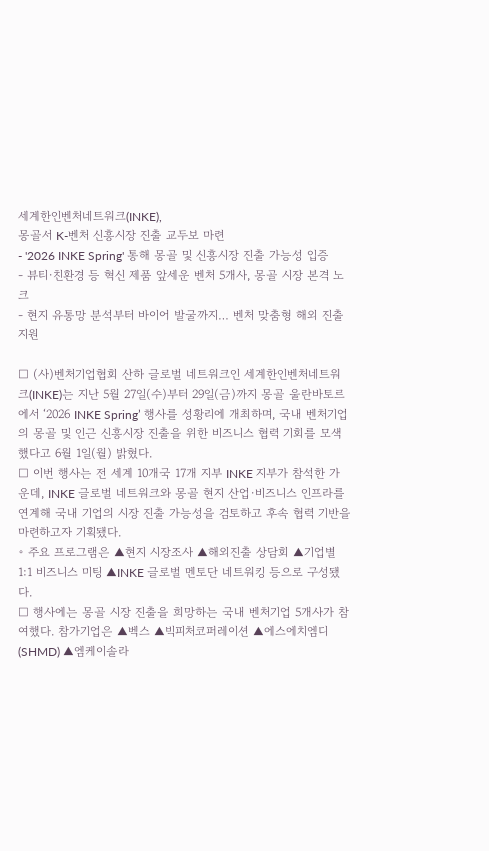세계한인벤처네트워크(INKE),
몽골서 K-벤처 신흥시장 진출 교두보 마련
- '2026 INKE Spring' 통해 몽골 및 신흥시장 진출 가능성 입증
- 뷰티·친환경 등 혁신 제품 앞세운 벤처 5개사, 몽골 시장 본격 노크
- 현지 유통망 분석부터 바이어 발굴까지… 벤처 맞춤형 해외 진출 지원

□ (사)벤처기업협회 산하 글로벌 네트워크인 세계한인벤처네트워크(INKE)는 지난 5월 27일(수)부터 29일(금)까지 몽골 울란바토르에서 ‘2026 INKE Spring’ 행사를 성황리에 개최하며, 국내 벤처기업의 몽골 및 인근 신흥시장 진출을 위한 비즈니스 협력 기회를 모색했다고 6월 1일(월) 밝혔다.
□ 이번 행사는 전 세계 10개국 17개 지부 INKE 지부가 참석한 가운데, INKE 글로벌 네트워크와 몽골 현지 산업·비즈니스 인프라를 연계해 국내 기업의 시장 진출 가능성을 검토하고 후속 협력 기반을 마련하고자 기획됐다.
◦ 주요 프로그램은 ▲현지 시장조사 ▲해외진출 상담회 ▲기업별 1:1 비즈니스 미팅 ▲INKE 글로벌 멘토단 네트워킹 등으로 구성됐다.
□ 행사에는 몽골 시장 진출을 희망하는 국내 벤처기업 5개사가 참여했다. 참가기업은 ▲벡스 ▲빅피처코퍼레이션 ▲에스에치엠디(SHMD) ▲엠케이솔라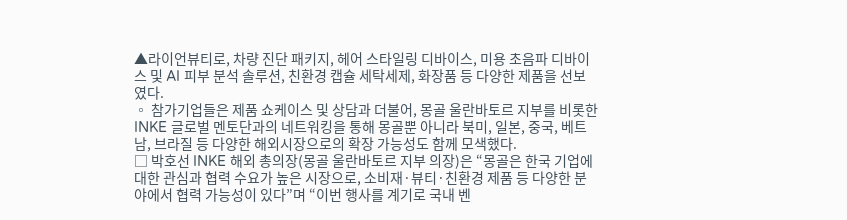▲라이언뷰티로, 차량 진단 패키지, 헤어 스타일링 디바이스, 미용 초음파 디바이스 및 AI 피부 분석 솔루션, 친환경 캡슐 세탁세제, 화장품 등 다양한 제품을 선보였다.
◦ 참가기업들은 제품 쇼케이스 및 상담과 더불어, 몽골 울란바토르 지부를 비롯한 INKE 글로벌 멘토단과의 네트워킹을 통해 몽골뿐 아니라 북미, 일본, 중국, 베트남, 브라질 등 다양한 해외시장으로의 확장 가능성도 함께 모색했다.
□ 박호선 INKE 해외 총의장(몽골 울란바토르 지부 의장)은 “몽골은 한국 기업에 대한 관심과 협력 수요가 높은 시장으로, 소비재·뷰티·친환경 제품 등 다양한 분야에서 협력 가능성이 있다”며 “이번 행사를 계기로 국내 벤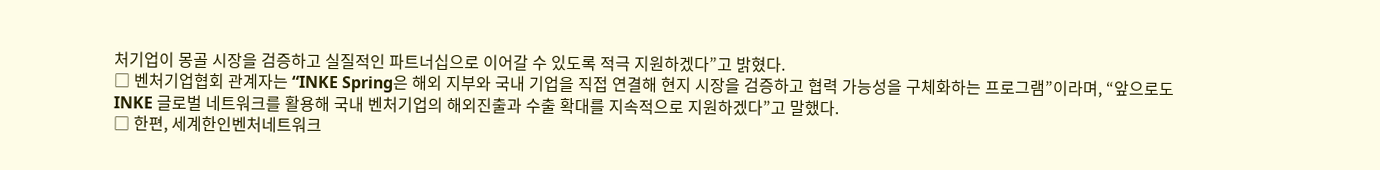처기업이 몽골 시장을 검증하고 실질적인 파트너십으로 이어갈 수 있도록 적극 지원하겠다”고 밝혔다.
□ 벤처기업협회 관계자는 “INKE Spring은 해외 지부와 국내 기업을 직접 연결해 현지 시장을 검증하고 협력 가능성을 구체화하는 프로그램”이라며, “앞으로도 INKE 글로벌 네트워크를 활용해 국내 벤처기업의 해외진출과 수출 확대를 지속적으로 지원하겠다”고 말했다.
□ 한편, 세계한인벤처네트워크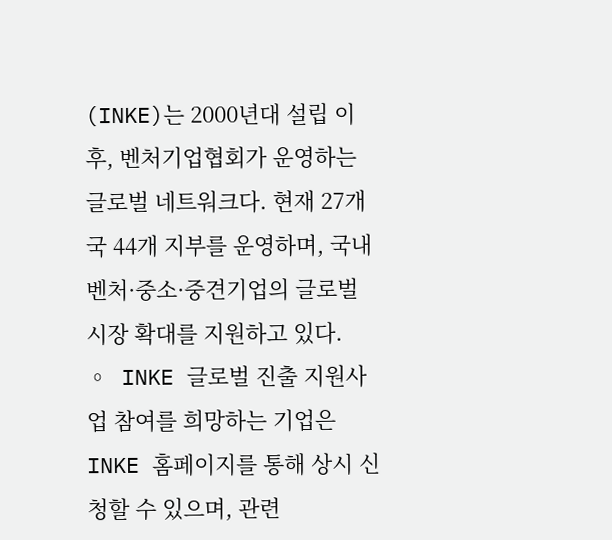(INKE)는 2000년대 설립 이후, 벤처기업협회가 운영하는 글로벌 네트워크다. 현재 27개국 44개 지부를 운영하며, 국내 벤처·중소·중견기업의 글로벌 시장 확대를 지원하고 있다.
◦ INKE 글로벌 진출 지원사업 참여를 희망하는 기업은 INKE 홈페이지를 통해 상시 신청할 수 있으며, 관련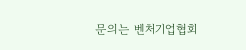문의는 벤처기업협회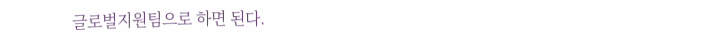글로벌지원팀으로 하면 된다.